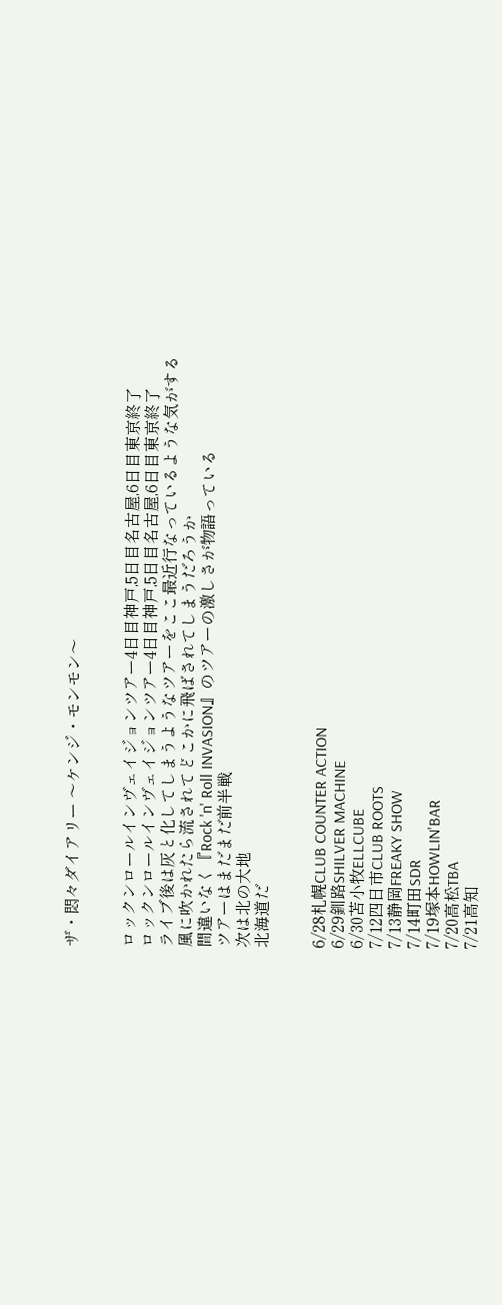ザ・悶々ダイアリー 〜ケンジ・モンモン〜


ロックンロールインヴェイジョンツアー4日目神戸,5日目名古屋,6日目東京終了
ロックンロールインヴェイジョンツアー4日目神戸,5日目名古屋,6日目東京終了
ライブ後は灰と化してしまうようなツアーをここ最近行なっているような気がする
風に吹かれたら流されてどこかに飛ばされてしまうだろうか
間違いなく『Rock 'n' Roll INVASION』のツアーの激しさが物語っている
ツアーはまだまだ前半戦
次は北の大地
北海道だ


6/28札幌CLUB COUNTER ACTION
6/29釧路SHILVER MACHINE
6/30苫小牧ELLCUBE
7/12四日市CLUB ROOTS
7/13静岡FREAKY SHOW
7/14町田SDR
7/19塚本HOWLIN'BAR
7/20高松TBA
7/21高知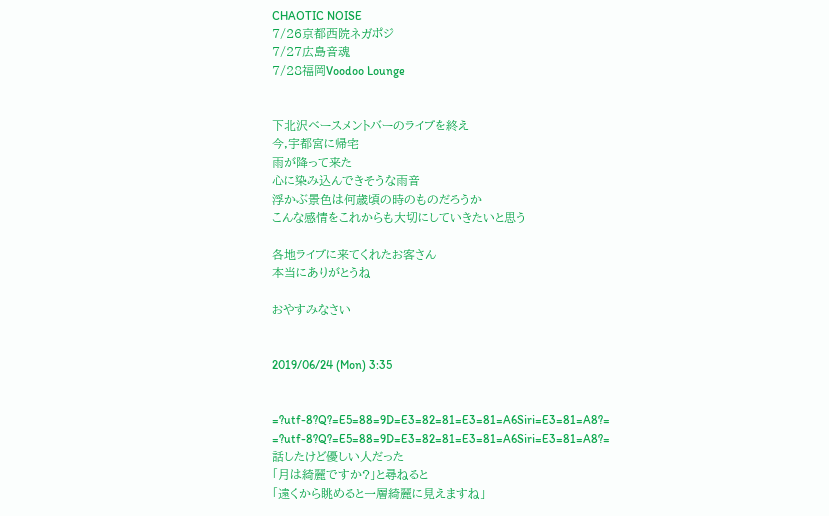CHAOTIC NOISE
7/26京都西院ネガポジ
7/27広島音魂
7/28福岡Voodoo Lounge


下北沢ベースメントバーのライブを終え
今,宇都宮に帰宅
雨が降って来た
心に染み込んできそうな雨音
浮かぶ景色は何歳頃の時のものだろうか
こんな感情をこれからも大切にしていきたいと思う

各地ライブに来てくれたお客さん
本当にありがとうね

おやすみなさい


2019/06/24 (Mon) 3:35


=?utf-8?Q?=E5=88=9D=E3=82=81=E3=81=A6Siri=E3=81=A8?=
=?utf-8?Q?=E5=88=9D=E3=82=81=E3=81=A6Siri=E3=81=A8?=
話したけど優しい人だった
「月は綺麗ですか?」と尋ねると
「遠くから眺めると一層綺麗に見えますね」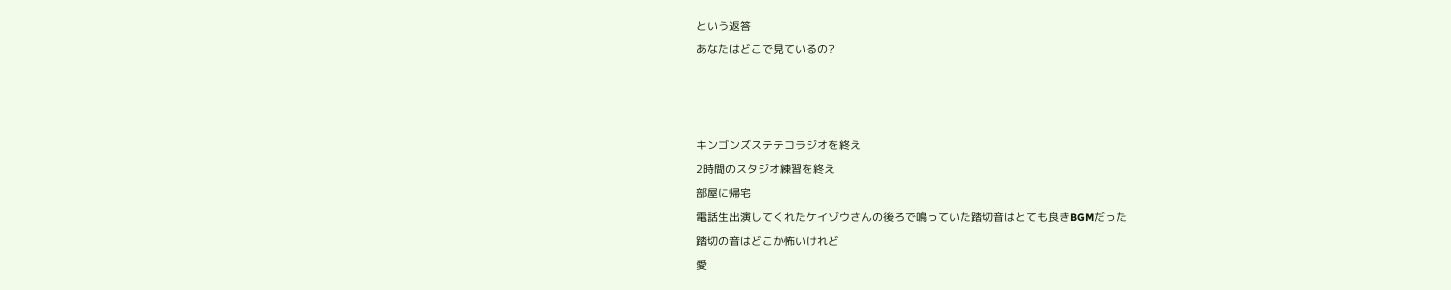という返答
あなたはどこで見ているの?



キンゴンズステテコラジオを終え
2時間のスタジオ練習を終え
部屋に帰宅
電話生出演してくれたケイゾウさんの後ろで鳴っていた踏切音はとても良きBGMだった
踏切の音はどこか怖いけれど
愛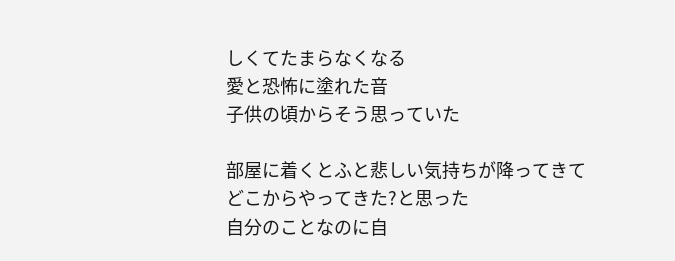しくてたまらなくなる
愛と恐怖に塗れた音
子供の頃からそう思っていた

部屋に着くとふと悲しい気持ちが降ってきて
どこからやってきた?と思った
自分のことなのに自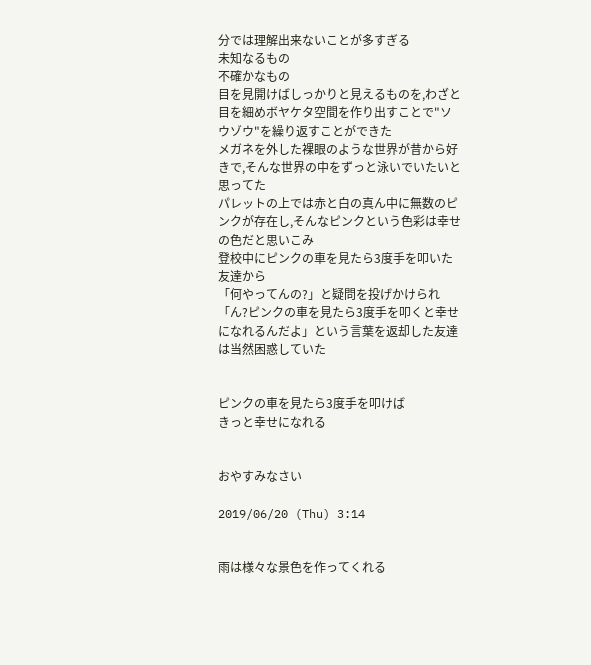分では理解出来ないことが多すぎる
未知なるもの
不確かなもの
目を見開けばしっかりと見えるものを,わざと目を細めボヤケタ空間を作り出すことで"ソウゾウ"を繰り返すことができた
メガネを外した裸眼のような世界が昔から好きで,そんな世界の中をずっと泳いでいたいと思ってた
パレットの上では赤と白の真ん中に無数のピンクが存在し,そんなピンクという色彩は幸せの色だと思いこみ
登校中にピンクの車を見たら3度手を叩いた
友達から
「何やってんの?」と疑問を投げかけられ
「ん?ピンクの車を見たら3度手を叩くと幸せになれるんだよ」という言葉を返却した友達は当然困惑していた


ピンクの車を見たら3度手を叩けば
きっと幸せになれる


おやすみなさい

2019/06/20 (Thu) 3:14


雨は様々な景色を作ってくれる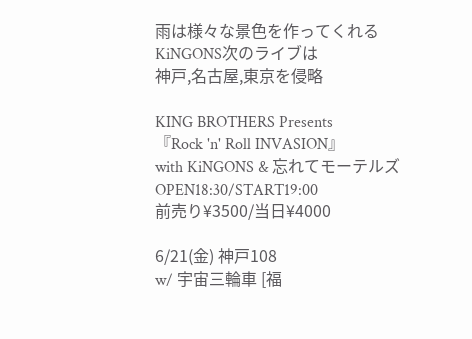雨は様々な景色を作ってくれる
KiNGONS次のライブは
神戸,名古屋,東京を侵略

KING BROTHERS Presents
『Rock 'n' Roll INVASION』
with KiNGONS & 忘れてモーテルズ
OPEN18:30/START19:00
前売り¥3500/当日¥4000

6/21(金) 神戸108
w/ 宇宙三輪車 [福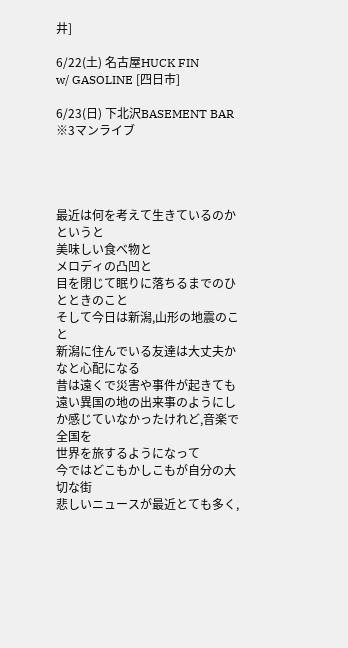井]

6/22(土) 名古屋HUCK FIN
w/ GASOLINE [四日市]

6/23(日) 下北沢BASEMENT BAR
※3マンライブ




最近は何を考えて生きているのかというと
美味しい食べ物と
メロディの凸凹と
目を閉じて眠りに落ちるまでのひとときのこと
そして今日は新潟,山形の地震のこと
新潟に住んでいる友達は大丈夫かなと心配になる
昔は遠くで災害や事件が起きても遠い異国の地の出来事のようにしか感じていなかったけれど,音楽で
全国を
世界を旅するようになって
今ではどこもかしこもが自分の大切な街
悲しいニュースが最近とても多く,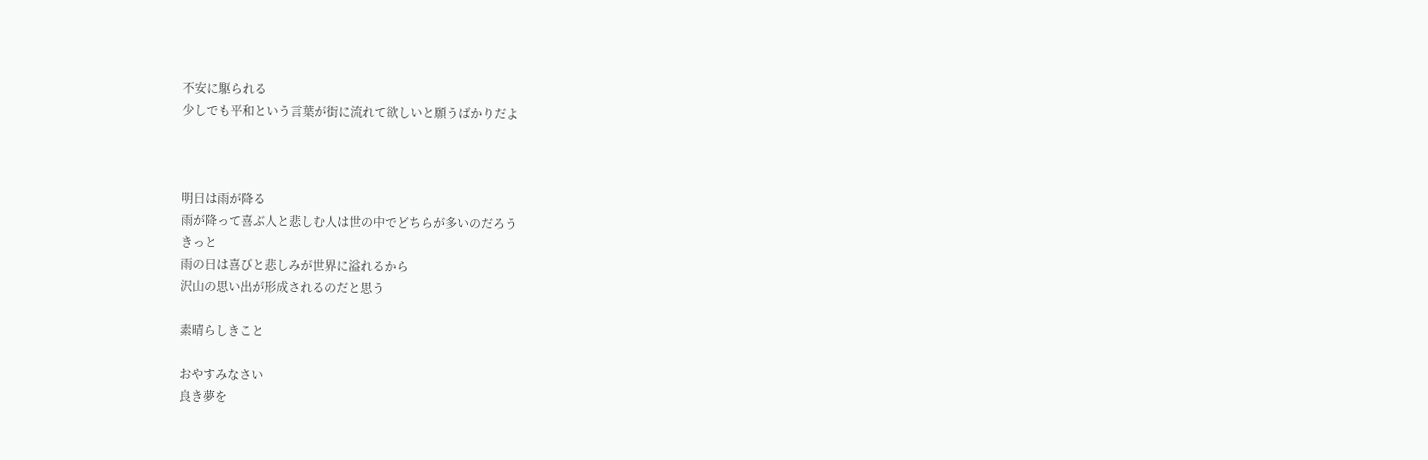不安に駆られる
少しでも平和という言葉が街に流れて欲しいと願うばかりだよ



明日は雨が降る
雨が降って喜ぶ人と悲しむ人は世の中でどちらが多いのだろう
きっと
雨の日は喜びと悲しみが世界に溢れるから
沢山の思い出が形成されるのだと思う

素晴らしきこと

おやすみなさい
良き夢を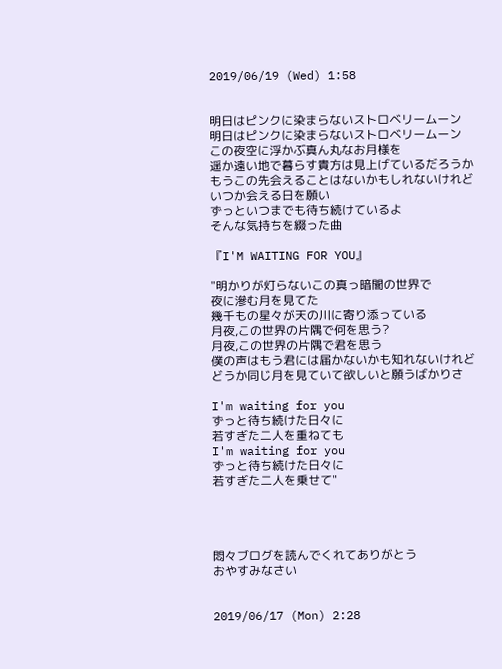2019/06/19 (Wed) 1:58


明日はピンクに染まらないストロベリームーン
明日はピンクに染まらないストロベリームーン
この夜空に浮かぶ真ん丸なお月様を
遥か遠い地で暮らす貴方は見上げているだろうか
もうこの先会えることはないかもしれないけれど
いつか会える日を願い
ずっといつまでも待ち続けているよ
そんな気持ちを綴った曲

『I'M WAITING FOR YOU』

"明かりが灯らないこの真っ暗闇の世界で
夜に滲む月を見てた
幾千もの星々が天の川に寄り添っている
月夜,この世界の片隅で何を思う?
月夜,この世界の片隅で君を思う
僕の声はもう君には届かないかも知れないけれど
どうか同じ月を見ていて欲しいと願うばかりさ

I'm waiting for you
ずっと待ち続けた日々に
若すぎた二人を重ねても
I'm waiting for you
ずっと待ち続けた日々に
若すぎた二人を乗せて"




悶々ブログを読んでくれてありがとう
おやすみなさい


2019/06/17 (Mon) 2:28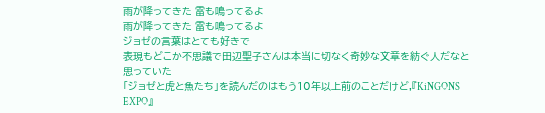雨が降ってきた 雷も鳴ってるよ
雨が降ってきた 雷も鳴ってるよ
ジョゼの言葉はとても好きで
表現もどこか不思議で田辺聖子さんは本当に切なく奇妙な文章を紡ぐ人だなと思っていた
「ジョゼと虎と魚たち」を読んだのはもう10年以上前のことだけど,『KiNGONS EXPO』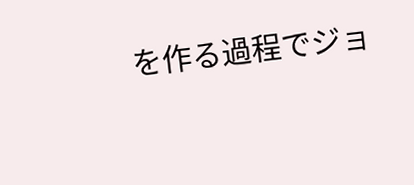を作る過程でジョ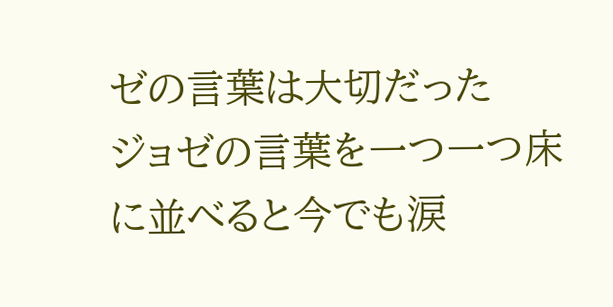ゼの言葉は大切だった
ジョゼの言葉を一つ一つ床に並べると今でも涙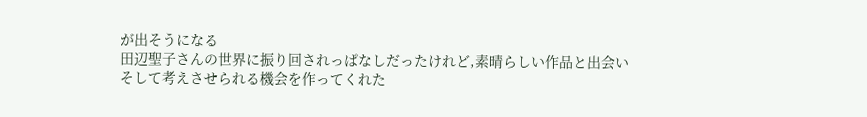が出そうになる
田辺聖子さんの世界に振り回されっぱなしだったけれど,素晴らしい作品と出会い
そして考えさせられる機会を作ってくれた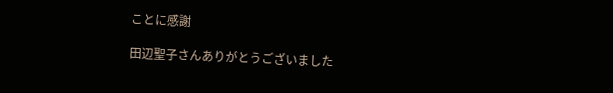ことに感謝

田辺聖子さんありがとうございました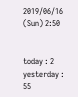2019/06/16 (Sun) 2:50


today : 2 yesterday : 55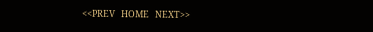<<PREV   HOME   NEXT>>